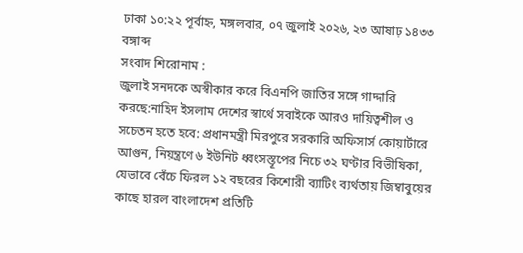ঢাকা ১০:২২ পূর্বাহ্ন, মঙ্গলবার, ০৭ জুলাই ২০২৬, ২৩ আষাঢ় ১৪৩৩ বঙ্গাব্দ
সংবাদ শিরোনাম :
জুলাই সনদকে অস্বীকার করে বিএনপি জাতির সঙ্গে গাদ্দারি করছে:নাহিদ ইসলাম দেশের স্বার্থে সবাইকে আরও দায়িত্বশীল ও সচেতন হতে হবে: প্রধানমন্ত্রী মিরপুরে সরকারি অফিসার্স কোয়ার্টারে আগুন, নিয়ন্ত্রণে ৬ ইউনিট ধ্বংসস্তূপের নিচে ৩২ ঘণ্টার বিভীষিকা, যেভাবে বেঁচে ফিরল ১২ বছরের কিশোরী ব্যাটিং ব্যর্থতায় জিম্বাবুয়ের কাছে হারল বাংলাদেশ প্রতিটি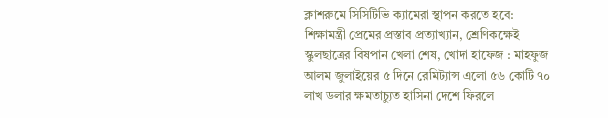ক্লাশরুমে সিসিটিভি ক্যামেরা স্থাপন করতে হবে: শিক্ষামন্ত্রী প্রেমের প্রস্তাব প্রত্যাখ্যান, শ্রেণিকক্ষেই স্কুলছাত্রের বিষপান খেলা শেষ, খোদা হাফেজ : মাহফুজ আলম জুলাইয়ের ৫ দিনে রেমিট্যান্স এলো ৫৬ কোটি ৭০ লাখ ডলার ক্ষমতাচ্যুত হাসিনা দেশে ফিরলে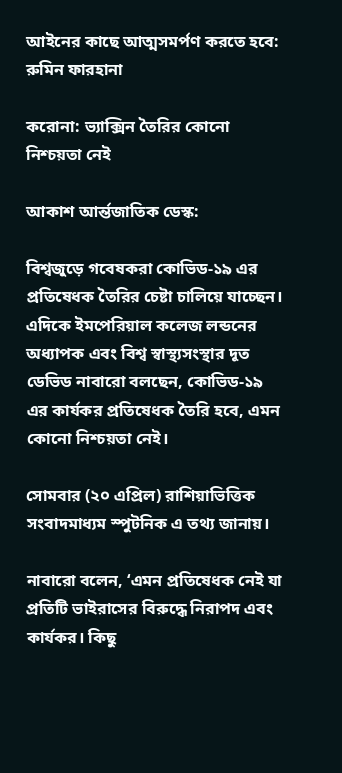আইনের কাছে আত্মসমর্পণ করতে হবে: রুমিন ফারহানা

করোনা: ভ্যাক্সিন তৈরির কোনো নিশ্চয়তা নেই

আকাশ আর্ন্তজাতিক ডেস্ক:

বিশ্বজুড়ে গবেষকরা কোভিড-১৯ এর প্রতিষেধক তৈরির চেষ্টা চালিয়ে যাচ্ছেন। এদিকে ইমপেরিয়াল কলেজ লন্ডনের অধ্যাপক এবং বিশ্ব স্বাস্থ্যসংস্থার দূত ডেভিড নাবারো বলছেন, কোভিড-১৯ এর কার্যকর প্রতিষেধক তৈরি হবে, এমন কোনো নিশ্চয়তা নেই।

সোমবার (২০ এপ্রিল) রাশিয়াভিত্তিক সংবাদমাধ্যম স্পুটনিক এ তথ্য জানায়।

নাবারো বলেন, ‘এমন প্রতিষেধক নেই যা প্রতিটি ভাইরাসের বিরুদ্ধে নিরাপদ এবং কার্যকর। কিছু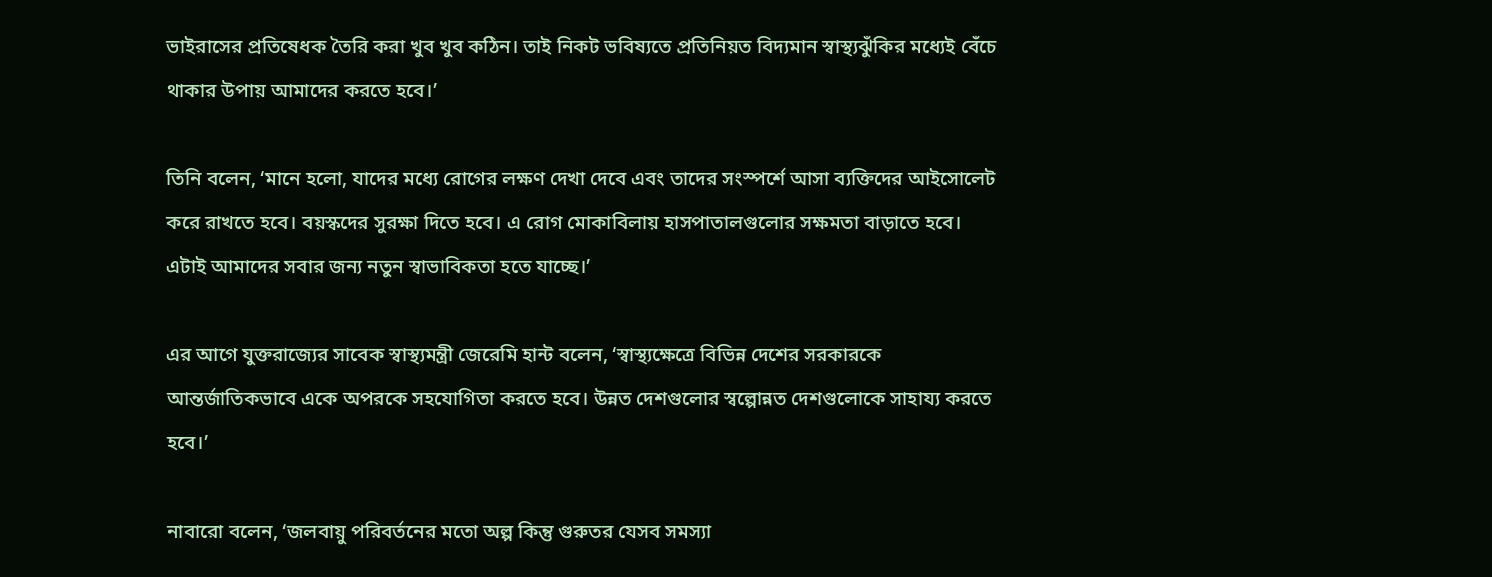ভাইরাসের প্রতিষেধক তৈরি করা খুব খুব কঠিন। তাই নিকট ভবিষ্যতে প্রতিনিয়ত বিদ্যমান স্বাস্থ্যঝুঁকির মধ্যেই বেঁচে থাকার উপায় আমাদের করতে হবে।’

তিনি বলেন, ‘মানে হলো, যাদের মধ্যে রোগের লক্ষণ দেখা দেবে এবং তাদের সংস্পর্শে আসা ব্যক্তিদের আইসোলেট করে রাখতে হবে। বয়স্কদের সুরক্ষা দিতে হবে। এ রোগ মোকাবিলায় হাসপাতালগুলোর সক্ষমতা বাড়াতে হবে। এটাই আমাদের সবার জন্য নতুন স্বাভাবিকতা হতে যাচ্ছে।’

এর আগে যুক্তরাজ্যের সাবেক স্বাস্থ্যমন্ত্রী জেরেমি হান্ট বলেন, ‘স্বাস্থ্যক্ষেত্রে বিভিন্ন দেশের সরকারকে আন্তর্জাতিকভাবে একে অপরকে সহযোগিতা করতে হবে। উন্নত দেশগুলোর স্বল্পোন্নত দেশগুলোকে সাহায্য করতে হবে।’

নাবারো বলেন, ‘জলবায়ু পরিবর্তনের মতো অল্প কিন্তু গুরুতর যেসব সমস্যা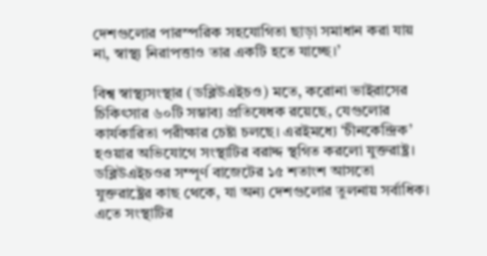দেশগুলোর পারস্পরিক সহযোগিতা ছাড়া সমাধান করা যায় না, স্বাস্থ্য নিরাপত্তাও তার একটি হতে যাচ্ছে।’

বিশ্ব স্বাস্থ্যসংস্থার (ডব্লিউএইচও) মতে, করোনা ভাইরাসের চিকিৎসার ৬০টি সম্ভাব্য প্রতিষেধক রয়েছে, যেগুলোর কার্যকারিতা পরীক্ষার চেষ্টা চলছে। এরইমধ্যে ‘চীনকেন্দ্রিক’ হওয়ার অভিযোগে সংস্থাটির বরাদ্দ স্থগিত করলো যুক্তরাষ্ট্র। ডব্লিউএইচওর সম্পূর্ণ বাজেটের ১৫ শতাংশ আসতো যুক্তরাষ্ট্রের কাছ থেকে, যা অন্য দেশগুলোর তুলনায় সর্বাধিক। এতে সংস্থাটির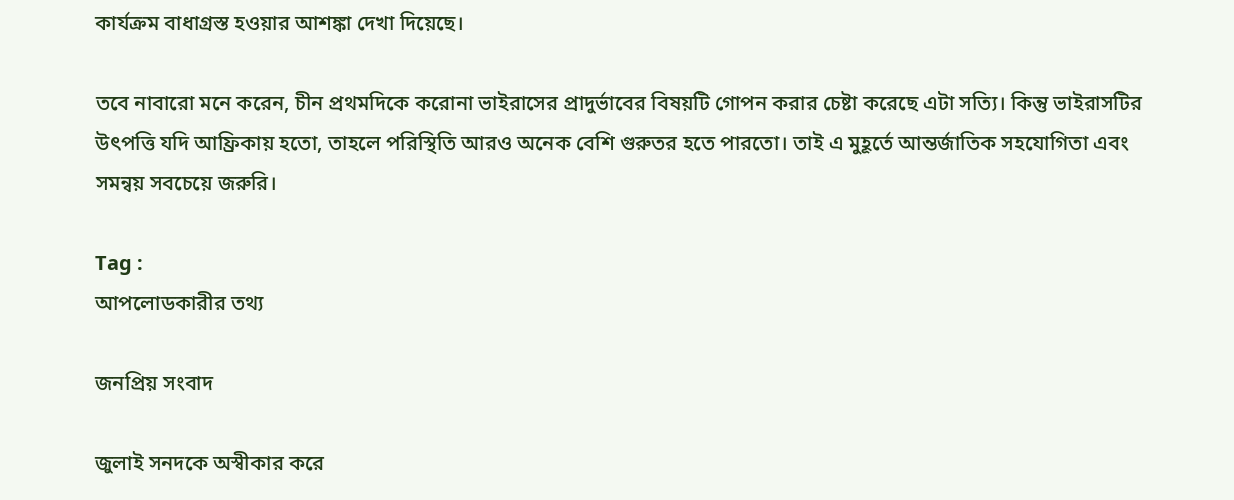কার্যক্রম বাধাগ্রস্ত হওয়ার আশঙ্কা দেখা দিয়েছে।

তবে নাবারো মনে করেন, চীন প্রথমদিকে করোনা ভাইরাসের প্রাদুর্ভাবের বিষয়টি গোপন করার চেষ্টা করেছে এটা সত্যি। কিন্তু ভাইরাসটির উৎপত্তি যদি আফ্রিকায় হতো, তাহলে পরিস্থিতি আরও অনেক বেশি গুরুতর হতে পারতো। তাই এ মুহূর্তে আন্তর্জাতিক সহযোগিতা এবং সমন্বয় সবচেয়ে জরুরি।

Tag :
আপলোডকারীর তথ্য

জনপ্রিয় সংবাদ

জুলাই সনদকে অস্বীকার করে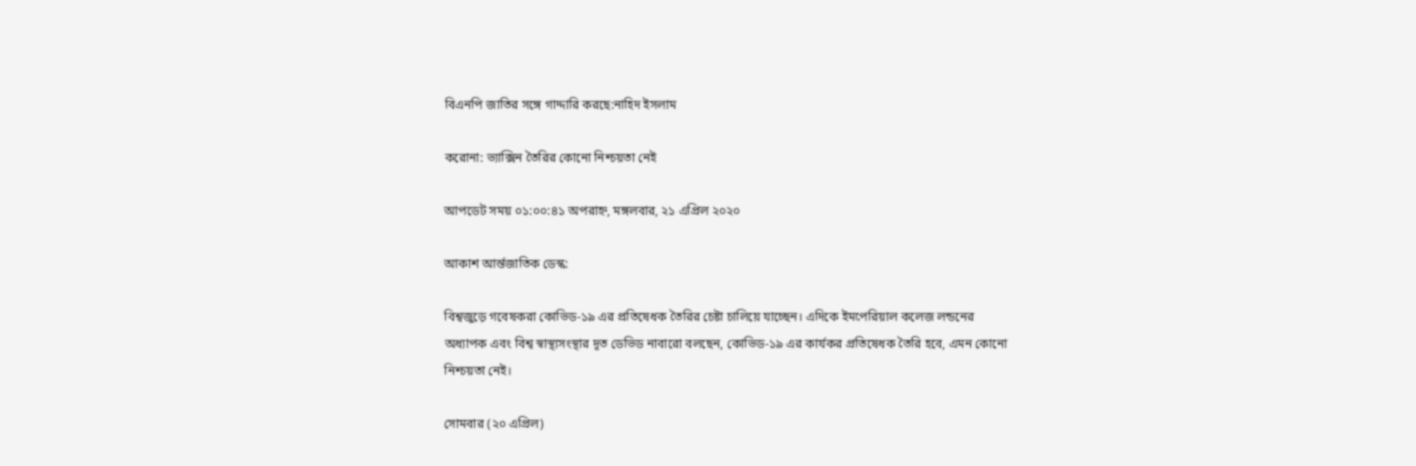বিএনপি জাতির সঙ্গে গাদ্দারি করছে:নাহিদ ইসলাম

করোনা: ভ্যাক্সিন তৈরির কোনো নিশ্চয়তা নেই

আপডেট সময় ০১:০০:৪১ অপরাহ্ন, মঙ্গলবার, ২১ এপ্রিল ২০২০

আকাশ আর্ন্তজাতিক ডেস্ক:

বিশ্বজুড়ে গবেষকরা কোভিড-১৯ এর প্রতিষেধক তৈরির চেষ্টা চালিয়ে যাচ্ছেন। এদিকে ইমপেরিয়াল কলেজ লন্ডনের অধ্যাপক এবং বিশ্ব স্বাস্থ্যসংস্থার দূত ডেভিড নাবারো বলছেন, কোভিড-১৯ এর কার্যকর প্রতিষেধক তৈরি হবে, এমন কোনো নিশ্চয়তা নেই।

সোমবার (২০ এপ্রিল)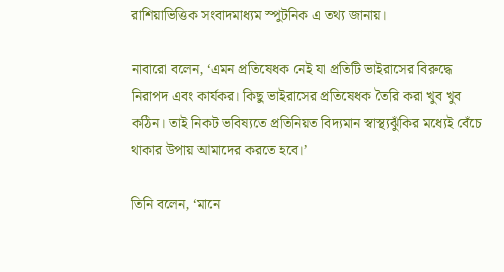রাশিয়াভিত্তিক সংবাদমাধ্যম স্পুটনিক এ তথ্য জানায়।

নাবারো বলেন, ‘এমন প্রতিষেধক নেই যা প্রতিটি ভাইরাসের বিরুদ্ধে নিরাপদ এবং কার্যকর। কিছু ভাইরাসের প্রতিষেধক তৈরি করা খুব খুব কঠিন। তাই নিকট ভবিষ্যতে প্রতিনিয়ত বিদ্যমান স্বাস্থ্যঝুঁকির মধ্যেই বেঁচে থাকার উপায় আমাদের করতে হবে।’

তিনি বলেন, ‘মানে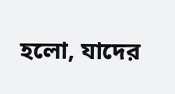হলো, যাদের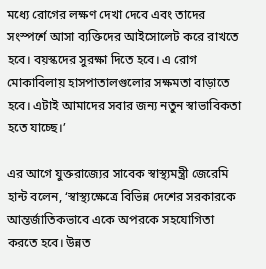মধ্যে রোগের লক্ষণ দেখা দেবে এবং তাদের সংস্পর্শে আসা ব্যক্তিদের আইসোলেট করে রাখতে হবে। বয়স্কদের সুরক্ষা দিতে হবে। এ রোগ মোকাবিলায় হাসপাতালগুলোর সক্ষমতা বাড়াতে হবে। এটাই আমাদের সবার জন্য নতুন স্বাভাবিকতা হতে যাচ্ছে।’

এর আগে যুক্তরাজ্যের সাবেক স্বাস্থ্যমন্ত্রী জেরেমি হান্ট বলেন, ‘স্বাস্থ্যক্ষেত্রে বিভিন্ন দেশের সরকারকে আন্তর্জাতিকভাবে একে অপরকে সহযোগিতা করতে হবে। উন্নত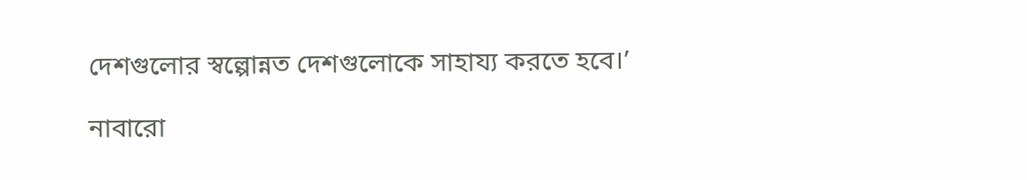দেশগুলোর স্বল্পোন্নত দেশগুলোকে সাহায্য করতে হবে।’

নাবারো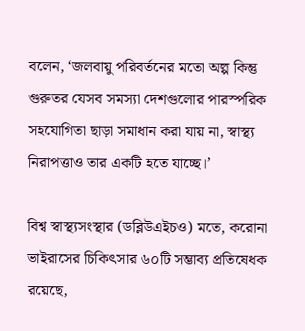বলেন, ‘জলবায়ু পরিবর্তনের মতো অল্প কিন্তু গুরুতর যেসব সমস্যা দেশগুলোর পারস্পরিক সহযোগিতা ছাড়া সমাধান করা যায় না, স্বাস্থ্য নিরাপত্তাও তার একটি হতে যাচ্ছে।’

বিশ্ব স্বাস্থ্যসংস্থার (ডব্লিউএইচও) মতে, করোনা ভাইরাসের চিকিৎসার ৬০টি সম্ভাব্য প্রতিষেধক রয়েছে,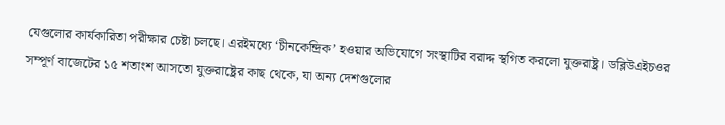যেগুলোর কার্যকারিতা পরীক্ষার চেষ্টা চলছে। এরইমধ্যে ‘চীনকেন্দ্রিক’ হওয়ার অভিযোগে সংস্থাটির বরাদ্দ স্থগিত করলো যুক্তরাষ্ট্র। ডব্লিউএইচওর সম্পূর্ণ বাজেটের ১৫ শতাংশ আসতো যুক্তরাষ্ট্রের কাছ থেকে, যা অন্য দেশগুলোর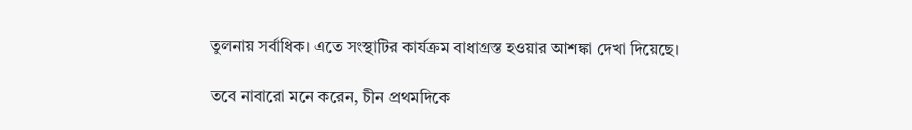তুলনায় সর্বাধিক। এতে সংস্থাটির কার্যক্রম বাধাগ্রস্ত হওয়ার আশঙ্কা দেখা দিয়েছে।

তবে নাবারো মনে করেন, চীন প্রথমদিকে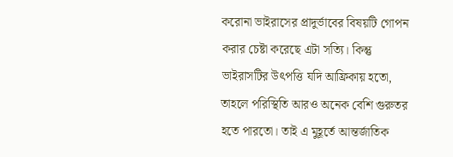করোনা ভাইরাসের প্রাদুর্ভাবের বিষয়টি গোপন করার চেষ্টা করেছে এটা সত্যি। কিন্তু ভাইরাসটির উৎপত্তি যদি আফ্রিকায় হতো, তাহলে পরিস্থিতি আরও অনেক বেশি গুরুতর হতে পারতো। তাই এ মুহূর্তে আন্তর্জাতিক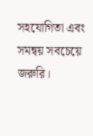সহযোগিতা এবং সমন্বয় সবচেয়ে জরুরি।